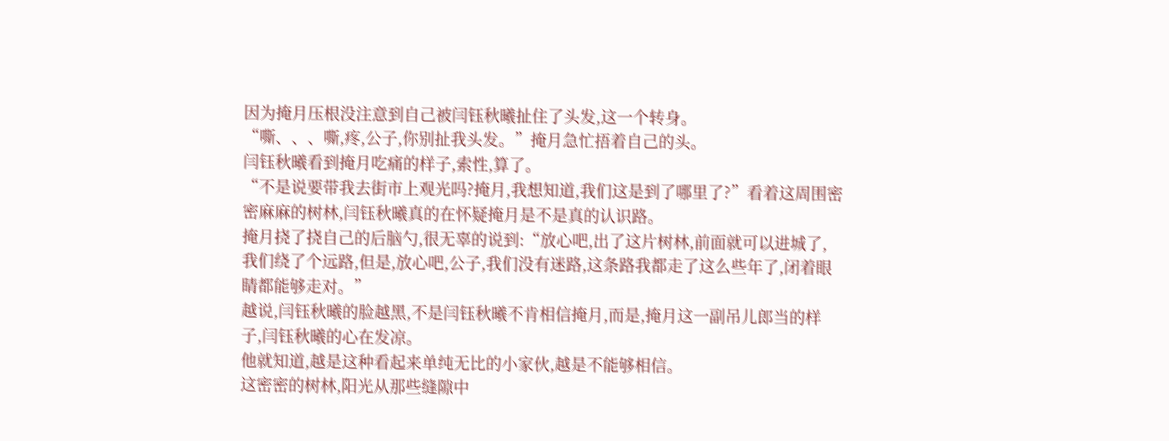因为掩月压根没注意到自己被闫钰秋曦扯住了头发,这一个转身。
“嘶、、、嘶,疼,公子,你别扯我头发。”掩月急忙捂着自己的头。
闫钰秋曦看到掩月吃痛的样子,索性,算了。
“不是说要带我去街市上观光吗?掩月,我想知道,我们这是到了哪里了?”看着这周围密密麻麻的树林,闫钰秋曦真的在怀疑掩月是不是真的认识路。
掩月挠了挠自己的后脑勺,很无辜的说到:“放心吧,出了这片树林,前面就可以进城了,我们绕了个远路,但是,放心吧,公子,我们没有迷路,这条路我都走了这么些年了,闭着眼睛都能够走对。”
越说,闫钰秋曦的脸越黑,不是闫钰秋曦不肯相信掩月,而是,掩月这一副吊儿郎当的样子,闫钰秋曦的心在发凉。
他就知道,越是这种看起来单纯无比的小家伙,越是不能够相信。
这密密的树林,阳光从那些缝隙中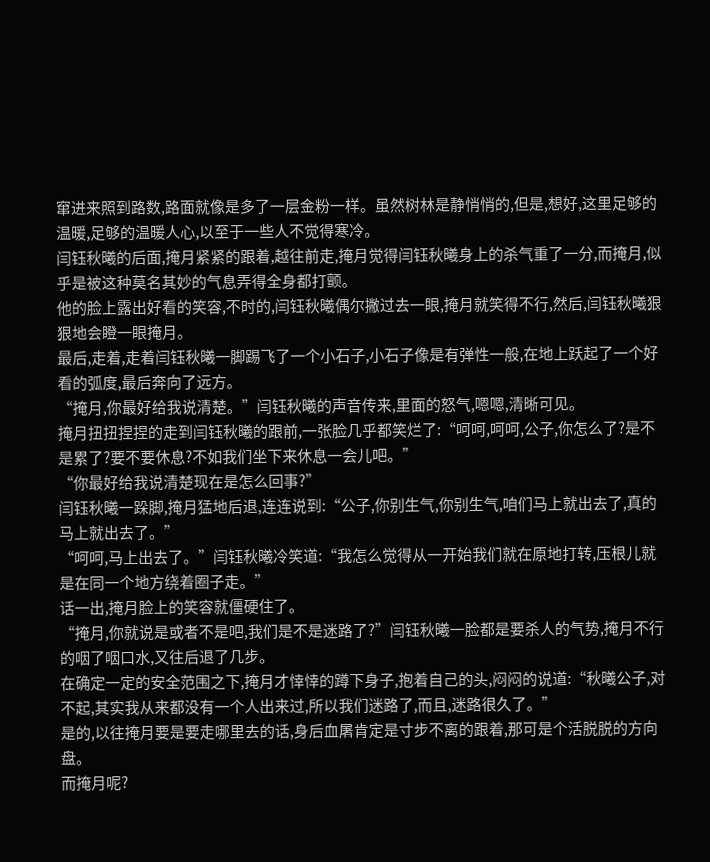窜进来照到路数,路面就像是多了一层金粉一样。虽然树林是静悄悄的,但是,想好,这里足够的温暖,足够的温暖人心,以至于一些人不觉得寒冷。
闫钰秋曦的后面,掩月紧紧的跟着,越往前走,掩月觉得闫钰秋曦身上的杀气重了一分,而掩月,似乎是被这种莫名其妙的气息弄得全身都打颤。
他的脸上露出好看的笑容,不时的,闫钰秋曦偶尔撇过去一眼,掩月就笑得不行,然后,闫钰秋曦狠狠地会瞪一眼掩月。
最后,走着,走着闫钰秋曦一脚踢飞了一个小石子,小石子像是有弹性一般,在地上跃起了一个好看的弧度,最后奔向了远方。
“掩月,你最好给我说清楚。”闫钰秋曦的声音传来,里面的怒气,嗯嗯,清晰可见。
掩月扭扭捏捏的走到闫钰秋曦的跟前,一张脸几乎都笑烂了:“呵呵,呵呵,公子,你怎么了?是不是累了?要不要休息?不如我们坐下来休息一会儿吧。”
“你最好给我说清楚现在是怎么回事?”
闫钰秋曦一跺脚,掩月猛地后退,连连说到:“公子,你别生气,你别生气,咱们马上就出去了,真的马上就出去了。”
“呵呵,马上出去了。”闫钰秋曦冷笑道:“我怎么觉得从一开始我们就在原地打转,压根儿就是在同一个地方绕着圈子走。”
话一出,掩月脸上的笑容就僵硬住了。
“掩月,你就说是或者不是吧,我们是不是迷路了?”闫钰秋曦一脸都是要杀人的气势,掩月不行的咽了咽口水,又往后退了几步。
在确定一定的安全范围之下,掩月才悻悻的蹲下身子,抱着自己的头,闷闷的说道:“秋曦公子,对不起,其实我从来都没有一个人出来过,所以我们迷路了,而且,迷路很久了。”
是的,以往掩月要是要走哪里去的话,身后血屠肯定是寸步不离的跟着,那可是个活脱脱的方向盘。
而掩月呢?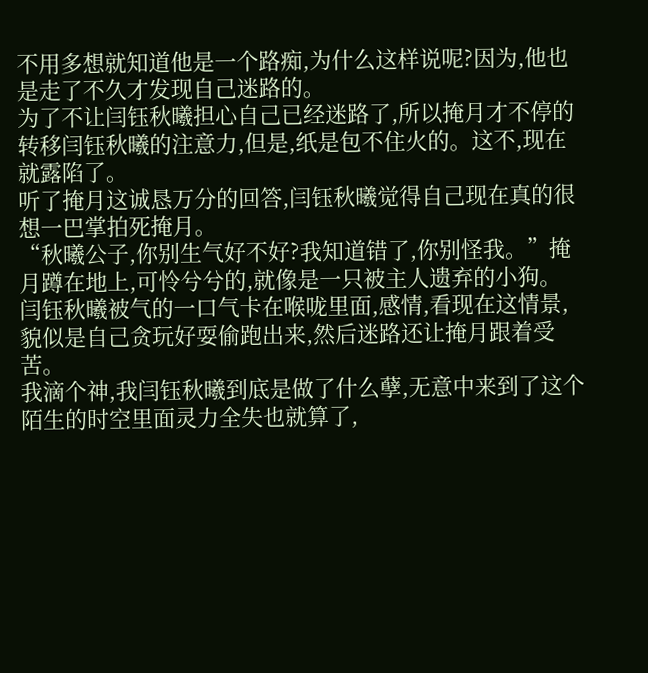不用多想就知道他是一个路痴,为什么这样说呢?因为,他也是走了不久才发现自己迷路的。
为了不让闫钰秋曦担心自己已经迷路了,所以掩月才不停的转移闫钰秋曦的注意力,但是,纸是包不住火的。这不,现在就露陷了。
听了掩月这诚恳万分的回答,闫钰秋曦觉得自己现在真的很想一巴掌拍死掩月。
“秋曦公子,你别生气好不好?我知道错了,你别怪我。”掩月蹲在地上,可怜兮兮的,就像是一只被主人遗弃的小狗。
闫钰秋曦被气的一口气卡在喉咙里面,感情,看现在这情景,貌似是自己贪玩好耍偷跑出来,然后迷路还让掩月跟着受苦。
我滴个神,我闫钰秋曦到底是做了什么孽,无意中来到了这个陌生的时空里面灵力全失也就算了,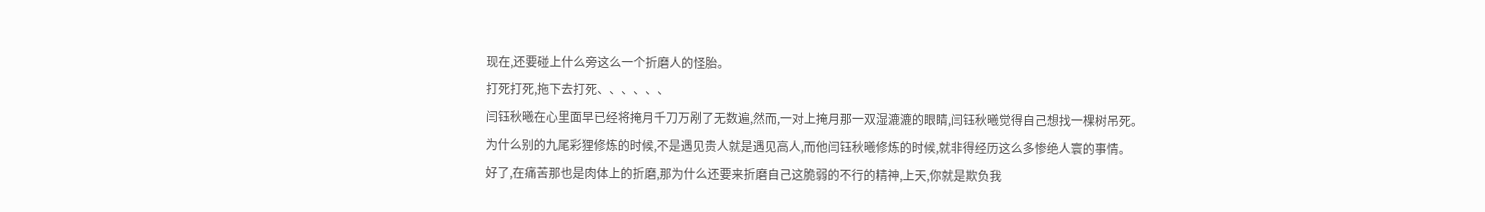现在,还要碰上什么旁这么一个折磨人的怪胎。
打死打死,拖下去打死、、、、、、
闫钰秋曦在心里面早已经将掩月千刀万剐了无数遍,然而,一对上掩月那一双湿漉漉的眼睛,闫钰秋曦觉得自己想找一棵树吊死。
为什么别的九尾彩狸修炼的时候,不是遇见贵人就是遇见高人,而他闫钰秋曦修炼的时候,就非得经历这么多惨绝人寰的事情。
好了,在痛苦那也是肉体上的折磨,那为什么还要来折磨自己这脆弱的不行的精神,上天,你就是欺负我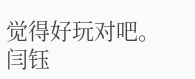觉得好玩对吧。
闫钰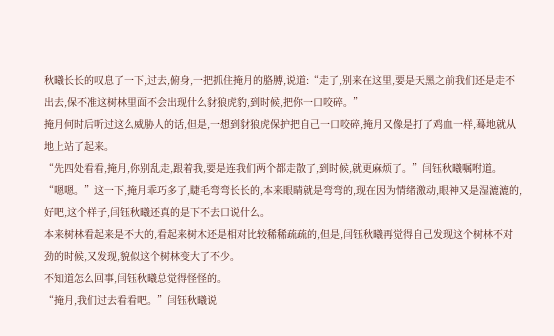秋曦长长的叹息了一下,过去,俯身,一把抓住掩月的胳膊,说道:“走了,别来在这里,要是天黑之前我们还是走不出去,保不准这树林里面不会出现什么豺狼虎豹,到时候,把你一口咬碎。”
掩月何时后听过这么威胁人的话,但是,一想到豺狼虎保护把自己一口咬碎,掩月又像是打了鸡血一样,蓦地就从地上站了起来。
“先四处看看,掩月,你别乱走,跟着我,要是连我们两个都走散了,到时候,就更麻烦了。”闫钰秋曦嘱咐道。
“嗯嗯。”这一下,掩月乖巧多了,睫毛弯弯长长的,本来眼睛就是弯弯的,现在因为情绪激动,眼神又是湿漉漉的,好吧,这个样子,闫钰秋曦还真的是下不去口说什么。
本来树林看起来是不大的,看起来树木还是相对比较稀稀疏疏的,但是,闫钰秋曦再觉得自己发现这个树林不对劲的时候,又发现,貌似这个树林变大了不少。
不知道怎么回事,闫钰秋曦总觉得怪怪的。
“掩月,我们过去看看吧。”闫钰秋曦说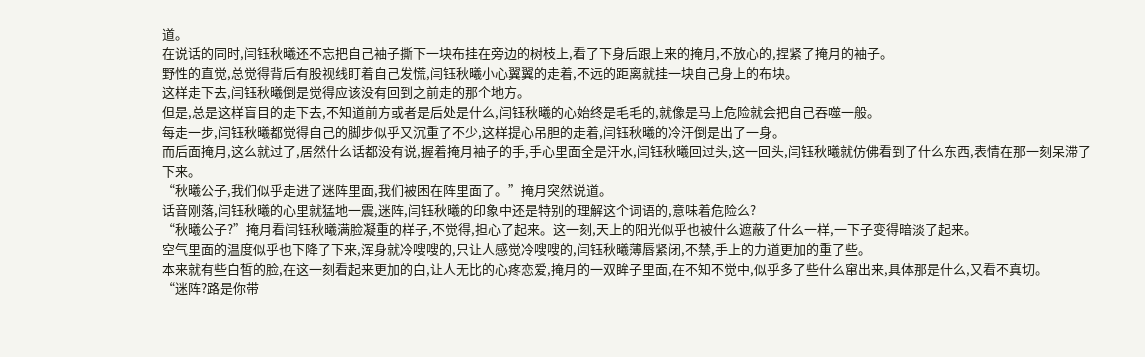道。
在说话的同时,闫钰秋曦还不忘把自己袖子撕下一块布挂在旁边的树枝上,看了下身后跟上来的掩月,不放心的,捏紧了掩月的袖子。
野性的直觉,总觉得背后有股视线盯着自己发慌,闫钰秋曦小心翼翼的走着,不远的距离就挂一块自己身上的布块。
这样走下去,闫钰秋曦倒是觉得应该没有回到之前走的那个地方。
但是,总是这样盲目的走下去,不知道前方或者是后处是什么,闫钰秋曦的心始终是毛毛的,就像是马上危险就会把自己吞噬一般。
每走一步,闫钰秋曦都觉得自己的脚步似乎又沉重了不少,这样提心吊胆的走着,闫钰秋曦的冷汗倒是出了一身。
而后面掩月,这么就过了,居然什么话都没有说,握着掩月袖子的手,手心里面全是汗水,闫钰秋曦回过头,这一回头,闫钰秋曦就仿佛看到了什么东西,表情在那一刻呆滞了下来。
“秋曦公子,我们似乎走进了迷阵里面,我们被困在阵里面了。”掩月突然说道。
话音刚落,闫钰秋曦的心里就猛地一震,迷阵,闫钰秋曦的印象中还是特别的理解这个词语的,意味着危险么?
“秋曦公子?”掩月看闫钰秋曦满脸凝重的样子,不觉得,担心了起来。这一刻,天上的阳光似乎也被什么遮蔽了什么一样,一下子变得暗淡了起来。
空气里面的温度似乎也下降了下来,浑身就冷嗖嗖的,只让人感觉冷嗖嗖的,闫钰秋曦薄唇紧闭,不禁,手上的力道更加的重了些。
本来就有些白皙的脸,在这一刻看起来更加的白,让人无比的心疼恋爱,掩月的一双眸子里面,在不知不觉中,似乎多了些什么窜出来,具体那是什么,又看不真切。
“迷阵?路是你带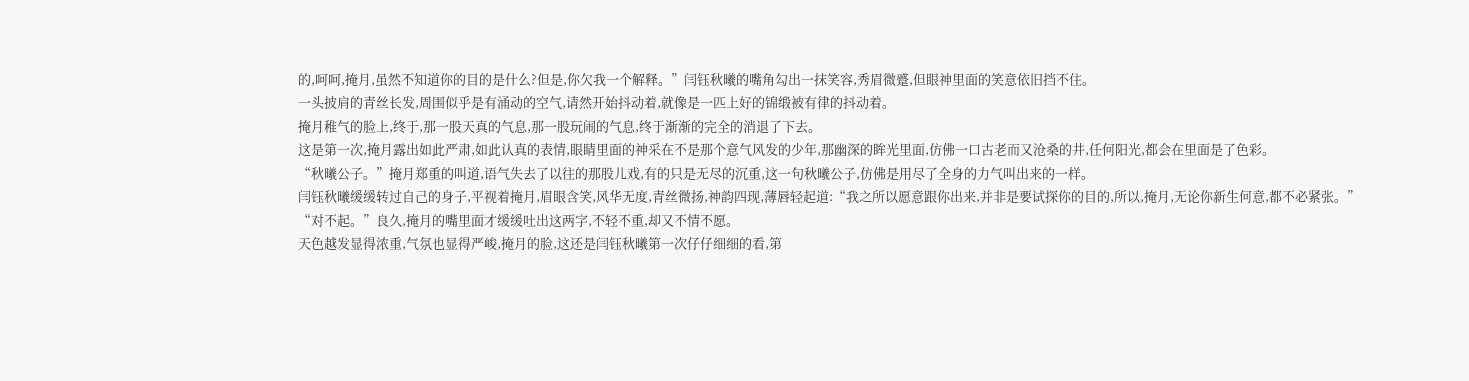的,呵呵,掩月,虽然不知道你的目的是什么?但是,你欠我一个解释。”闫钰秋曦的嘴角勾出一抹笑容,秀眉微蹙,但眼神里面的笑意依旧挡不住。
一头披肩的青丝长发,周围似乎是有涌动的空气,请然开始抖动着,就像是一匹上好的锦缎被有律的抖动着。
掩月稚气的脸上,终于,那一股天真的气息,那一股玩闹的气息,终于渐渐的完全的消退了下去。
这是第一次,掩月露出如此严肃,如此认真的表情,眼睛里面的神采在不是那个意气风发的少年,那幽深的眸光里面,仿佛一口古老而又沧桑的井,任何阳光,都会在里面是了色彩。
“秋曦公子。”掩月郑重的叫道,语气失去了以往的那股儿戏,有的只是无尽的沉重,这一句秋曦公子,仿佛是用尽了全身的力气叫出来的一样。
闫钰秋曦缓缓转过自己的身子,平视着掩月,眉眼含笑,风华无度,青丝微扬,神韵四现,薄唇轻起道:“我之所以愿意跟你出来,并非是要试探你的目的,所以,掩月,无论你新生何意,都不必紧张。”
“对不起。”良久,掩月的嘴里面才缓缓吐出这两字,不轻不重,却又不情不愿。
天色越发显得浓重,气氛也显得严峻,掩月的脸,这还是闫钰秋曦第一次仔仔细细的看,第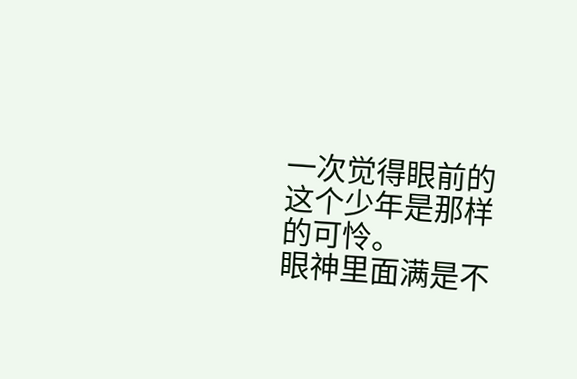一次觉得眼前的这个少年是那样的可怜。
眼神里面满是不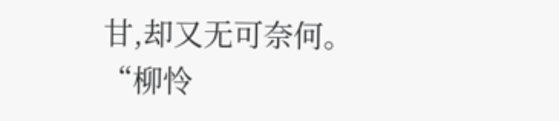甘,却又无可奈何。
“柳怜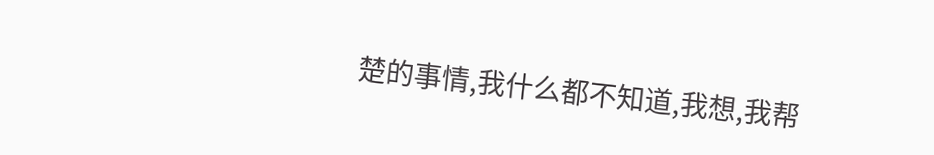楚的事情,我什么都不知道,我想,我帮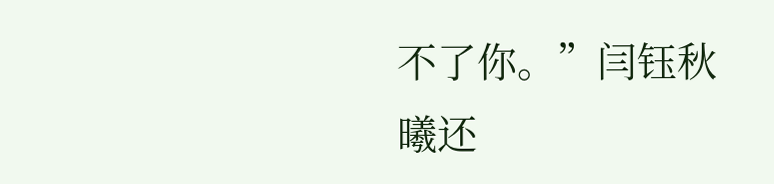不了你。”闫钰秋曦还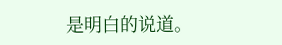是明白的说道。